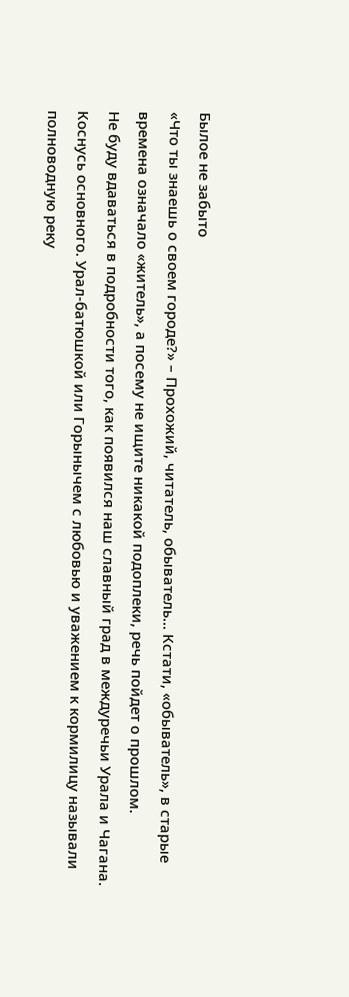Былое не забыто
«Что ты знаешь о своем городе?» – Прохожий, читатель, обыватель… Кстати, «обыватель», в старые времена означало «житель», а посему не ищите никакой подоплеки, речь пойдет о прошлом.
Не буду вдаваться в подробности того, как появился наш славный град в междуречьи Урала и Чагана. Коснусь основного. Урал-батюшкой или Горынычем с любовью и уважением к кормилицу называли полноводную реку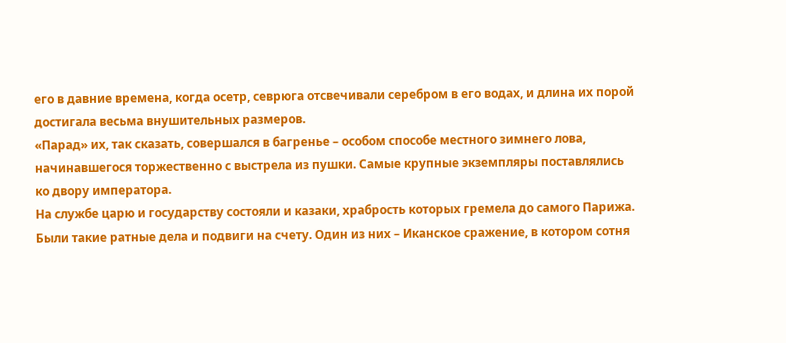его в давние времена, когда осетр, севрюга отсвечивали серебром в его водах, и длина их порой достигала весьма внушительных размеров.
«Парад» их, так сказать, совершался в багренье – особом способе местного зимнего лова, начинавшегося торжественно с выстрела из пушки. Самые крупные экземпляры поставлялись ко двору императора.
На службе царю и государству состояли и казаки, храбрость которых гремела до самого Парижа. Были такие ратные дела и подвиги на счету. Один из них – Иканское сражение, в котором сотня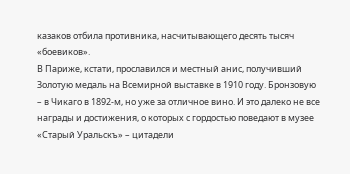казаков отбила противника, насчитывающего десять тысяч «боевиков».
В Париже, кстати, прославился и местный анис, получивший Золотую медаль на Всемирной выставке в 1910 году. Бронзовую – в Чикаго в 1892-м, но уже за отличное вино. И это далеко не все награды и достижения, о которых с гордостью поведают в музее «Старый Уральскъ» – цитадели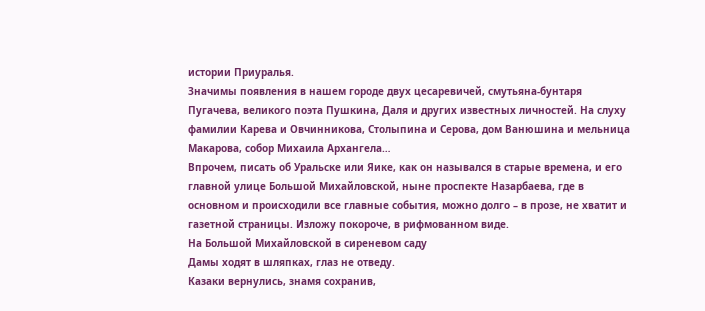истории Приуралья.
Значимы появления в нашем городе двух цесаревичей, смутьяна-бунтаря Пугачева, великого поэта Пушкина, Даля и других известных личностей. На слуху фамилии Карева и Овчинникова, Столыпина и Серова, дом Ванюшина и мельница Макарова, собор Михаила Архангела…
Впрочем, писать об Уральске или Яике, как он назывался в старые времена, и его главной улице Большой Михайловской, ныне проспекте Назарбаева, где в основном и происходили все главные события, можно долго – в прозе, не хватит и газетной страницы. Изложу покороче, в рифмованном виде.
На Большой Михайловской в сиреневом саду
Дамы ходят в шляпках, глаз не отведу.
Казаки вернулись, знамя сохранив,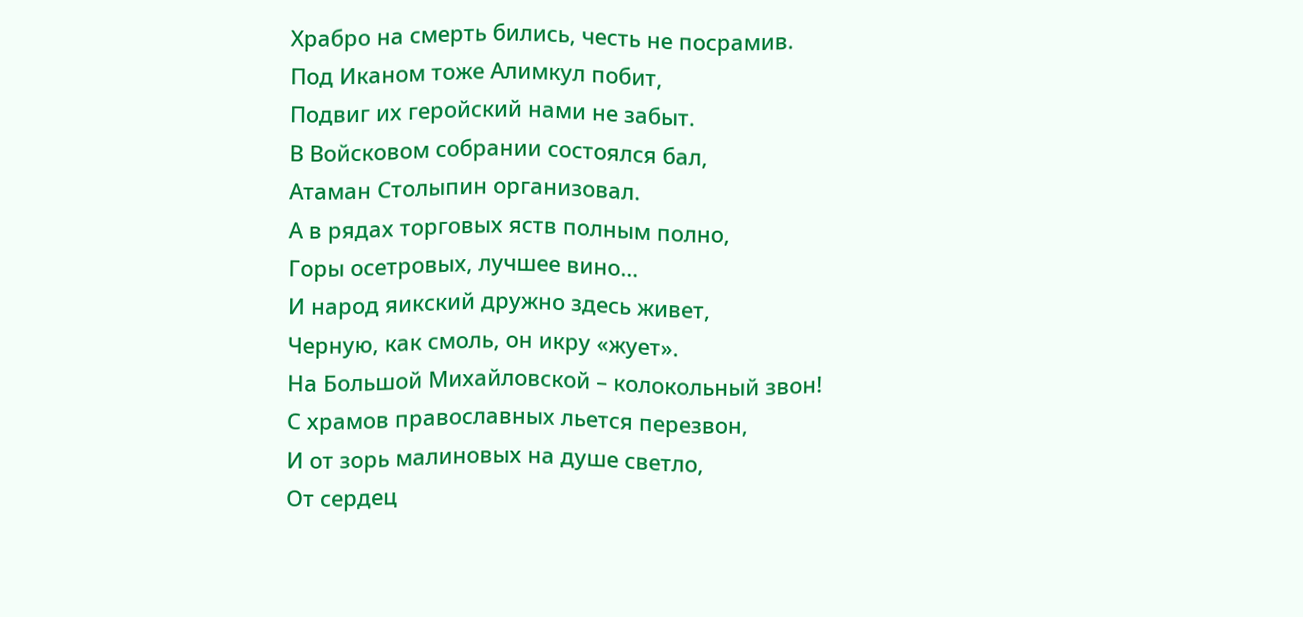Храбро на смерть бились, честь не посрамив.
Под Иканом тоже Алимкул побит,
Подвиг их геройский нами не забыт.
В Войсковом собрании состоялся бал,
Атаман Столыпин организовал.
А в рядах торговых яств полным полно,
Горы осетровых, лучшее вино…
И народ яикский дружно здесь живет,
Черную, как смоль, он икру «жует».
На Большой Михайловской – колокольный звон!
С храмов православных льется перезвон,
И от зорь малиновых на душе светло,
От сердец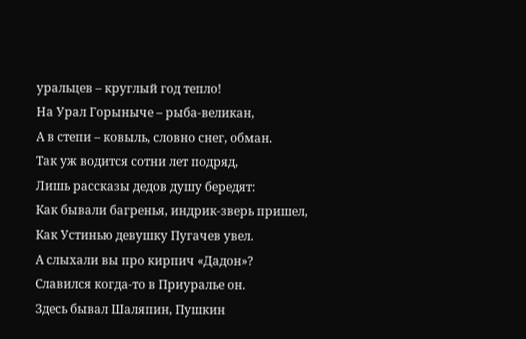уральцев – круглый год тепло!
На Урал Горыныче – рыба-великан,
А в степи – ковыль, словно снег, обман.
Так уж водится сотни лет подряд,
Лишь рассказы дедов душу бередят:
Как бывали багренья, индрик-зверь пришел,
Как Устинью девушку Пугачев увел.
А слыхали вы про кирпич «Дадон»?
Славился когда-то в Приуралье он.
Здесь бывал Шаляпин, Пушкин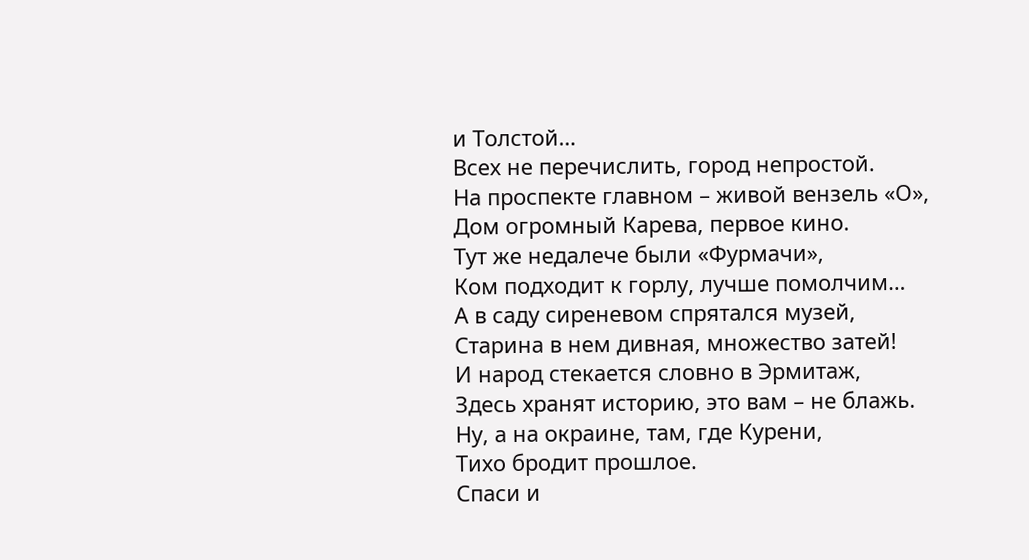и Толстой…
Всех не перечислить, город непростой.
На проспекте главном – живой вензель «О»,
Дом огромный Карева, первое кино.
Тут же недалече были «Фурмачи»,
Ком подходит к горлу, лучше помолчим…
А в саду сиреневом спрятался музей,
Старина в нем дивная, множество затей!
И народ стекается словно в Эрмитаж,
Здесь хранят историю, это вам – не блажь.
Ну, а на окраине, там, где Курени,
Тихо бродит прошлое.
Спаси и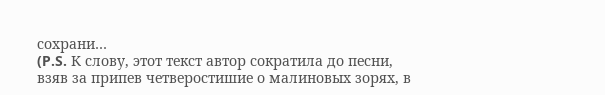сохрани…
(P.S. К слову, этот текст автор сократила до песни, взяв за припев четверостишие о малиновых зорях, в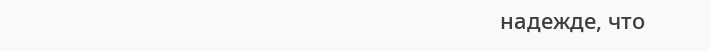надежде, что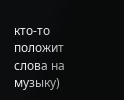кто-то положит слова на музыку)